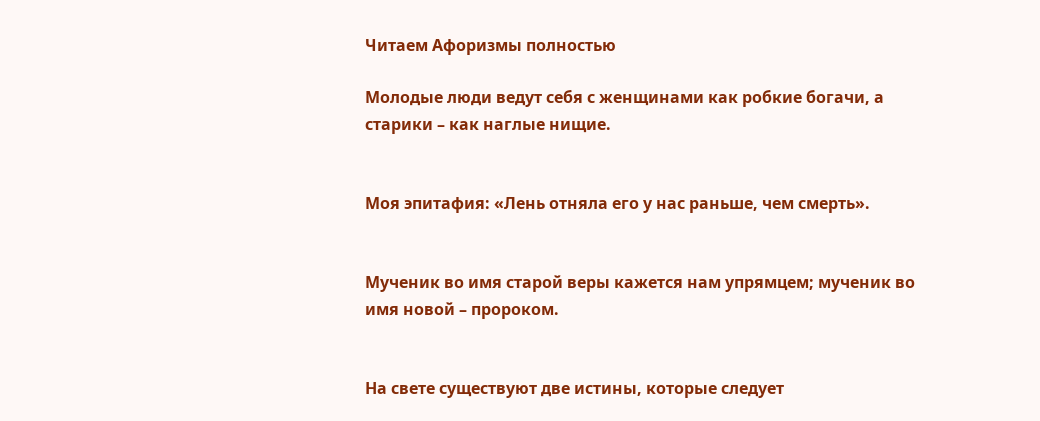Читаем Афоризмы полностью

Молодые люди ведут себя с женщинами как робкие богачи, а старики – как наглые нищие.


Моя эпитафия: «Лень отняла его у нас раньше, чем смерть».


Мученик во имя старой веры кажется нам упрямцем; мученик во имя новой – пророком.


На свете существуют две истины, которые следует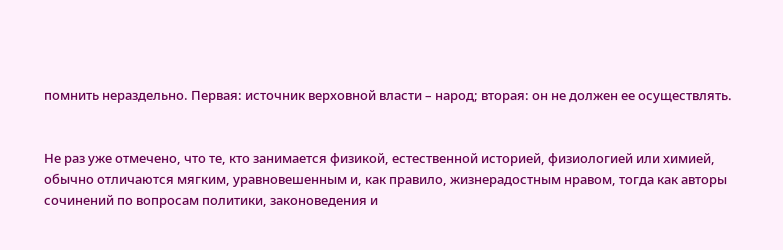помнить нераздельно. Первая: источник верховной власти – народ; вторая: он не должен ее осуществлять.


Не раз уже отмечено, что те, кто занимается физикой, естественной историей, физиологией или химией, обычно отличаются мягким, уравновешенным и, как правило, жизнерадостным нравом, тогда как авторы сочинений по вопросам политики, законоведения и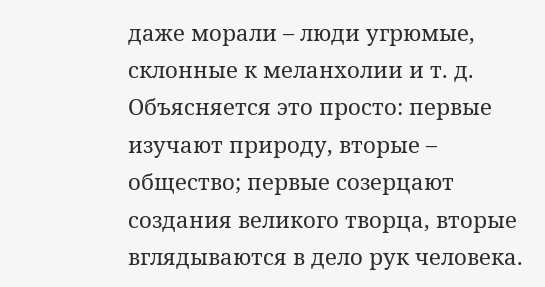даже морали – люди угрюмые, склонные к меланхолии и т. д. Объясняется это просто: первые изучают природу, вторые – общество; первые созерцают создания великого творца, вторые вглядываются в дело рук человека.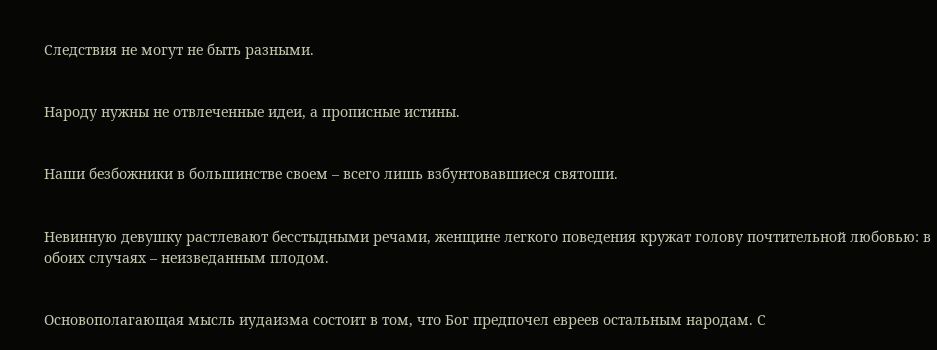Следствия не могут не быть разными.


Народу нужны не отвлеченные идеи, а прописные истины.


Наши безбожники в большинстве своем – всего лишь взбунтовавшиеся святоши.


Невинную девушку растлевают бесстыдными речами, женщине легкого поведения кружат голову почтительной любовью: в обоих случаях – неизведанным плодом.


Основополагающая мысль иудаизма состоит в том, что Бог предпочел евреев остальным народам. С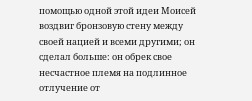помощью одной этой идеи Моисей воздвиг бронзовую стену между своей нацией и всеми другими; он сделал больше: он обрек свое несчастное племя на подлинное отлучение от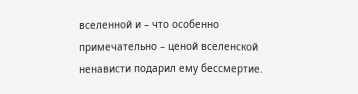вселенной и – что особенно примечательно – ценой вселенской ненависти подарил ему бессмертие.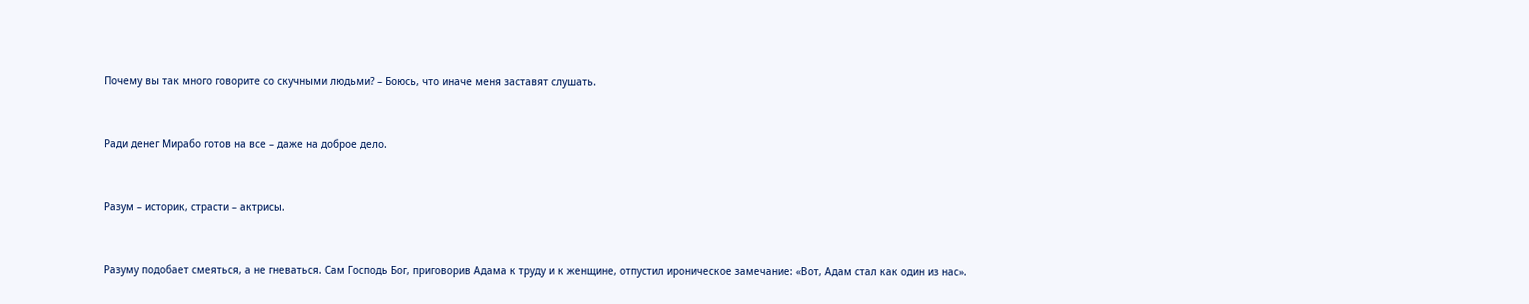Почему вы так много говорите со скучными людьми? – Боюсь, что иначе меня заставят слушать.


Ради денег Мирабо готов на все – даже на доброе дело.


Разум – историк, страсти – актрисы.


Разуму подобает смеяться, а не гневаться. Сам Господь Бог, приговорив Адама к труду и к женщине, отпустил ироническое замечание: «Вот, Адам стал как один из нас».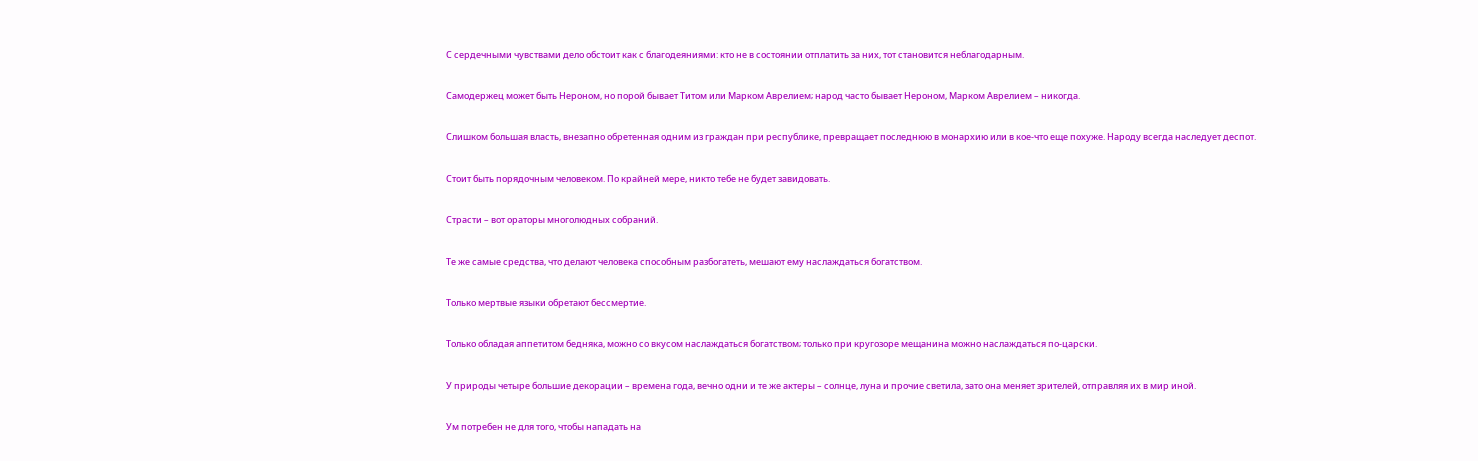С сердечными чувствами дело обстоит как с благодеяниями: кто не в состоянии отплатить за них, тот становится неблагодарным.


Самодержец может быть Нероном, но порой бывает Титом или Марком Аврелием; народ часто бывает Нероном, Марком Аврелием – никогда.


Слишком большая власть, внезапно обретенная одним из граждан при республике, превращает последнюю в монархию или в кое-что еще похуже. Народу всегда наследует деспот.


Стоит быть порядочным человеком. По крайней мере, никто тебе не будет завидовать.


Страсти – вот ораторы многолюдных собраний.


Те же самые средства, что делают человека способным разбогатеть, мешают ему наслаждаться богатством.


Только мертвые языки обретают бессмертие.


Только обладая аппетитом бедняка, можно со вкусом наслаждаться богатством; только при кругозоре мещанина можно наслаждаться по-царски.


У природы четыре большие декорации – времена года, вечно одни и те же актеры – солнце, луна и прочие светила, зато она меняет зрителей, отправляя их в мир иной.


Ум потребен не для того, чтобы нападать на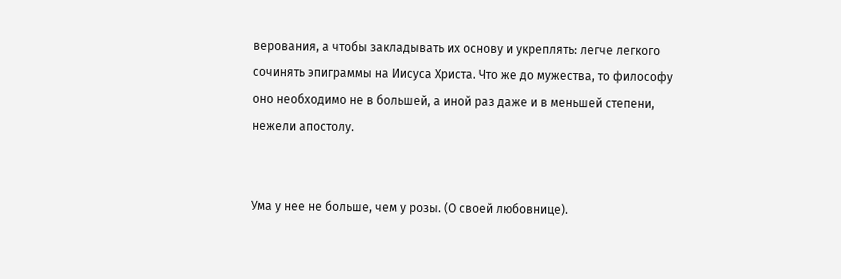верования, а чтобы закладывать их основу и укреплять: легче легкого сочинять эпиграммы на Иисуса Христа. Что же до мужества, то философу оно необходимо не в большей, а иной раз даже и в меньшей степени, нежели апостолу.


Ума у нее не больше, чем у розы. (О своей любовнице).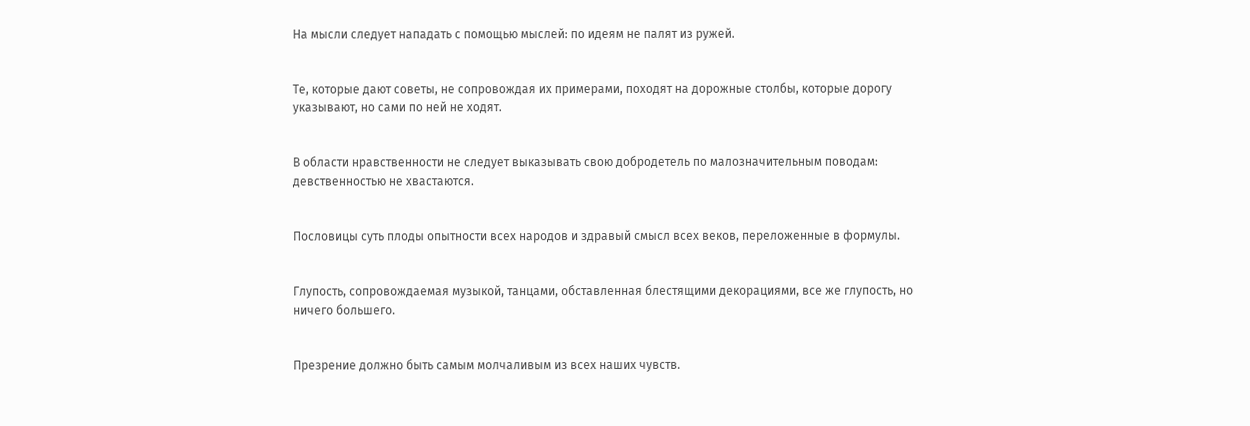На мысли следует нападать с помощью мыслей: по идеям не палят из ружей.


Те, которые дают советы, не сопровождая их примерами, походят на дорожные столбы, которые дорогу указывают, но сами по ней не ходят.


В области нравственности не следует выказывать свою добродетель по малозначительным поводам: девственностью не хвастаются.


Пословицы суть плоды опытности всех народов и здравый смысл всех веков, переложенные в формулы.


Глупость, сопровождаемая музыкой, танцами, обставленная блестящими декорациями, все же глупость, но ничего большего.


Презрение должно быть самым молчаливым из всех наших чувств.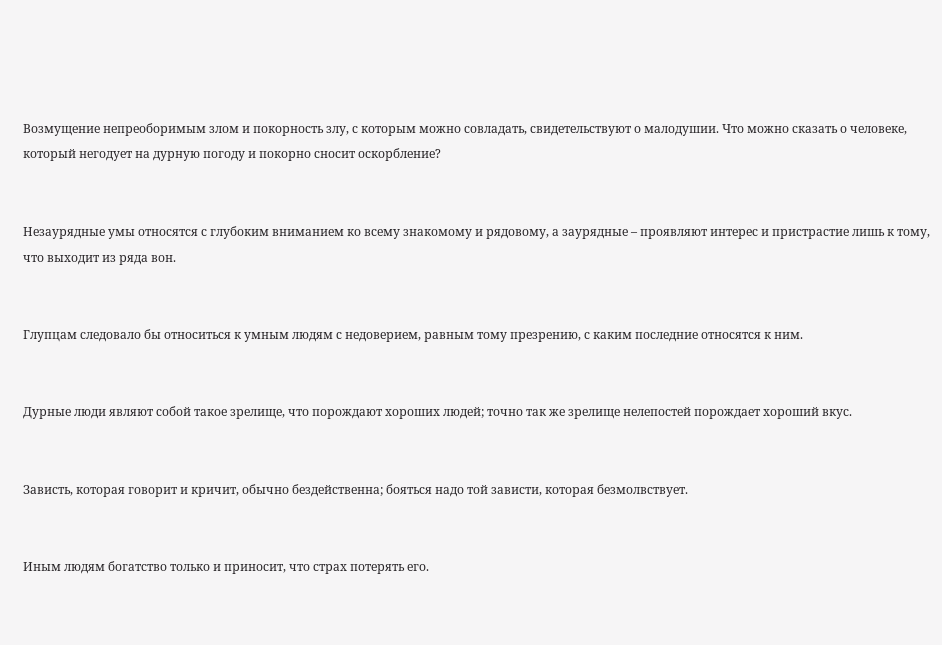Возмущение непреоборимым злом и покорность злу, с которым можно совладать, свидетельствуют о малодушии. Что можно сказать о человеке, который негодует на дурную погоду и покорно сносит оскорбление?


Незаурядные умы относятся с глубоким вниманием ко всему знакомому и рядовому, а заурядные – проявляют интерес и пристрастие лишь к тому, что выходит из ряда вон.


Глупцам следовало бы относиться к умным людям с недоверием, равным тому презрению, с каким последние относятся к ним.


Дурные люди являют собой такое зрелище, что порождают хороших людей; точно так же зрелище нелепостей порождает хороший вкус.


Зависть, которая говорит и кричит, обычно бездейственна; бояться надо той зависти, которая безмолвствует.


Иным людям богатство только и приносит, что страх потерять его.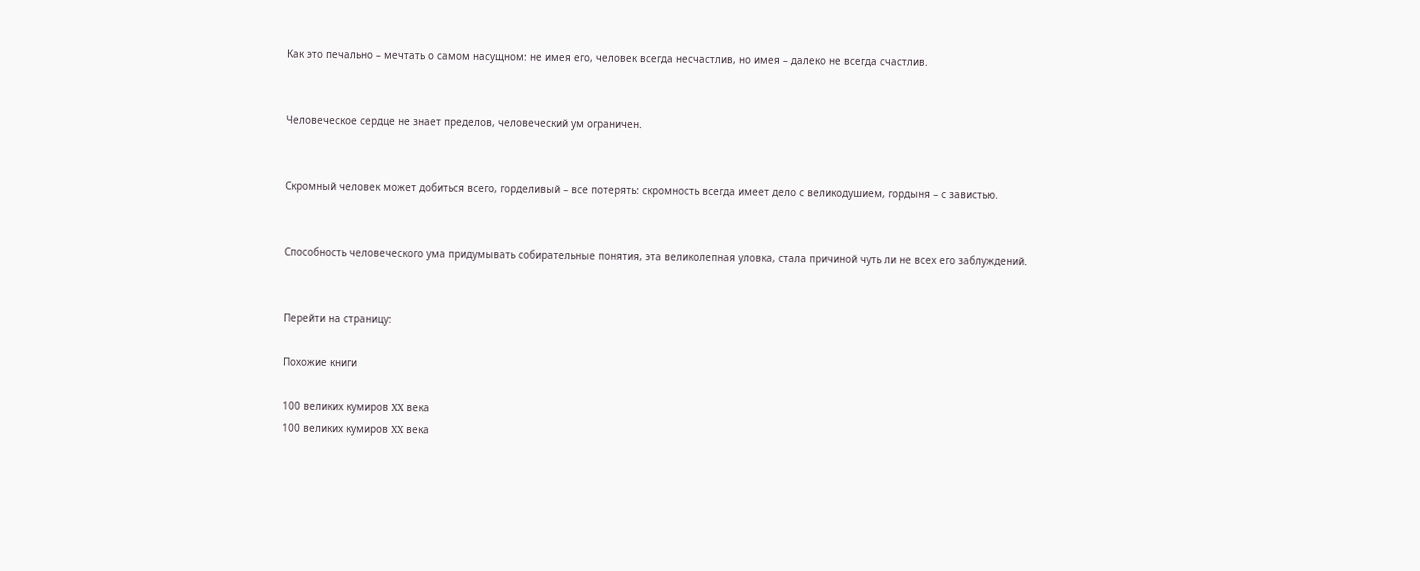Как это печально – мечтать о самом насущном: не имея его, человек всегда несчастлив, но имея – далеко не всегда счастлив.


Человеческое сердце не знает пределов, человеческий ум ограничен.


Скромный человек может добиться всего, горделивый – все потерять: скромность всегда имеет дело с великодушием, гордыня – с завистью.


Способность человеческого ума придумывать собирательные понятия, эта великолепная уловка, стала причиной чуть ли не всех его заблуждений.


Перейти на страницу:

Похожие книги

100 великих кумиров XX века
100 великих кумиров XX века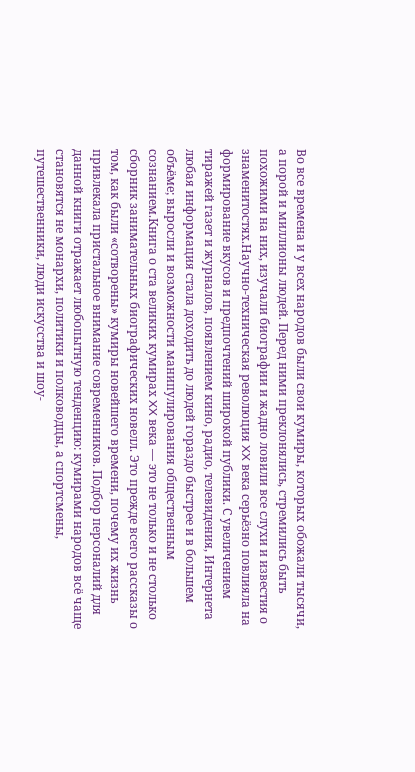Во все времена и у всех народов были свои кумиры, которых обожали тысячи, а порой и миллионы людей. Перед ними преклонялись, стремились быть похожими на них, изучали биографии и жадно ловили все слухи и известия о знаменитостях.Научно-техническая революция XX века серьёзно повлияла на формирование вкусов и предпочтений широкой публики. С увеличением тиражей газет и журналов, появлением кино, радио, телевидения, Интернета любая информация стала доходить до людей гораздо быстрее и в большем объёме; выросли и возможности манипулирования общественным сознанием.Книга о ста великих кумирах XX века — это не только и не столько сборник занимательных биографических новелл. Это прежде всего рассказы о том, как были «сотворены» кумиры новейшего времени, почему их жизнь привлекала пристальное внимание современников. Подбор персоналий для данной книги отражает любопытную тенденцию: кумирами народов всё чаще становятся не монархи, политики и полководцы, а спортсмены, путешественники, люди искусства и шоу-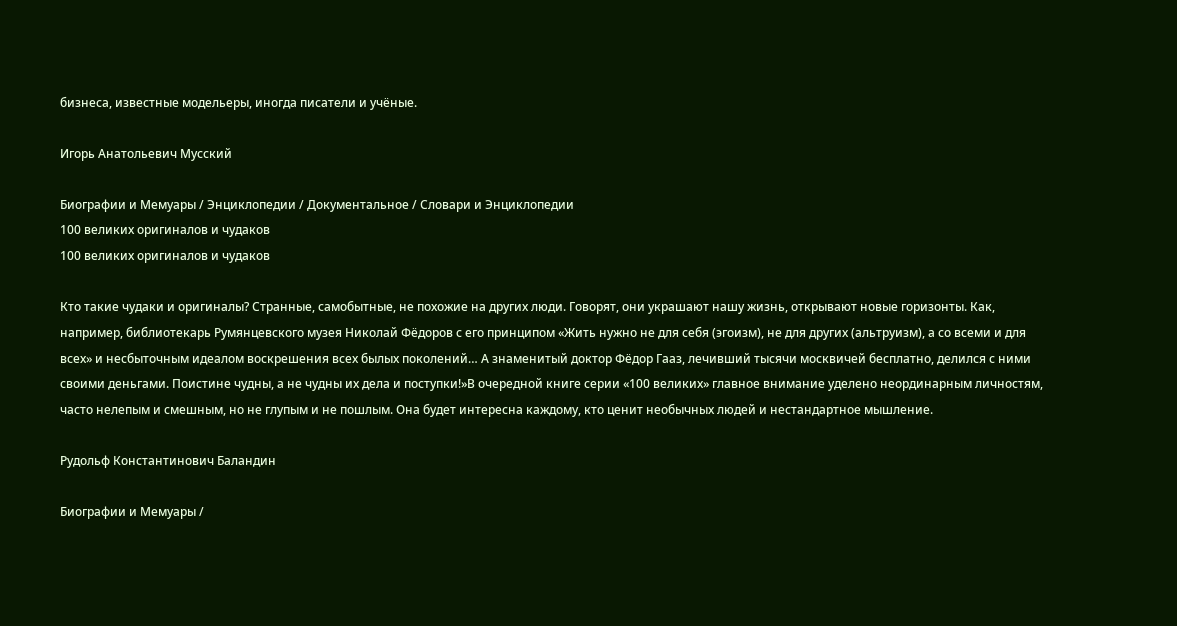бизнеса, известные модельеры, иногда писатели и учёные.

Игорь Анатольевич Мусский

Биографии и Мемуары / Энциклопедии / Документальное / Словари и Энциклопедии
100 великих оригиналов и чудаков
100 великих оригиналов и чудаков

Кто такие чудаки и оригиналы? Странные, самобытные, не похожие на других люди. Говорят, они украшают нашу жизнь, открывают новые горизонты. Как, например, библиотекарь Румянцевского музея Николай Фёдоров с его принципом «Жить нужно не для себя (эгоизм), не для других (альтруизм), а со всеми и для всех» и несбыточным идеалом воскрешения всех былых поколений… А знаменитый доктор Фёдор Гааз, лечивший тысячи москвичей бесплатно, делился с ними своими деньгами. Поистине чудны, а не чудны их дела и поступки!»В очередной книге серии «100 великих» главное внимание уделено неординарным личностям, часто нелепым и смешным, но не глупым и не пошлым. Она будет интересна каждому, кто ценит необычных людей и нестандартное мышление.

Рудольф Константинович Баландин

Биографии и Мемуары /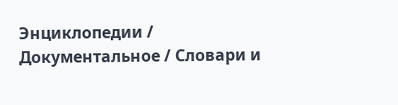Энциклопедии / Документальное / Словари и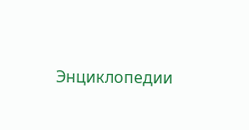Энциклопедии